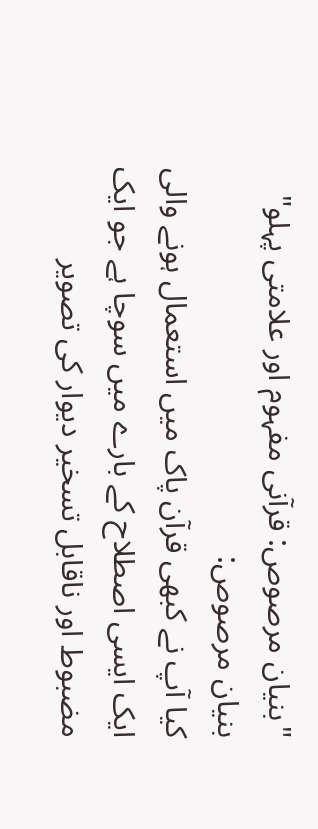"بنیان مرصوص: قرآنی مفہوم اور علامتی پہلو"
بنیان مرصوص:
کیا آپ نے کبھی قرآن پاک میں استعمال ہونے والی ایک ایسی اصطلاح کے بارے میں سوچا ہے جو ایک مضبوط اور ناقابل تسخیر دیوار کی تصویر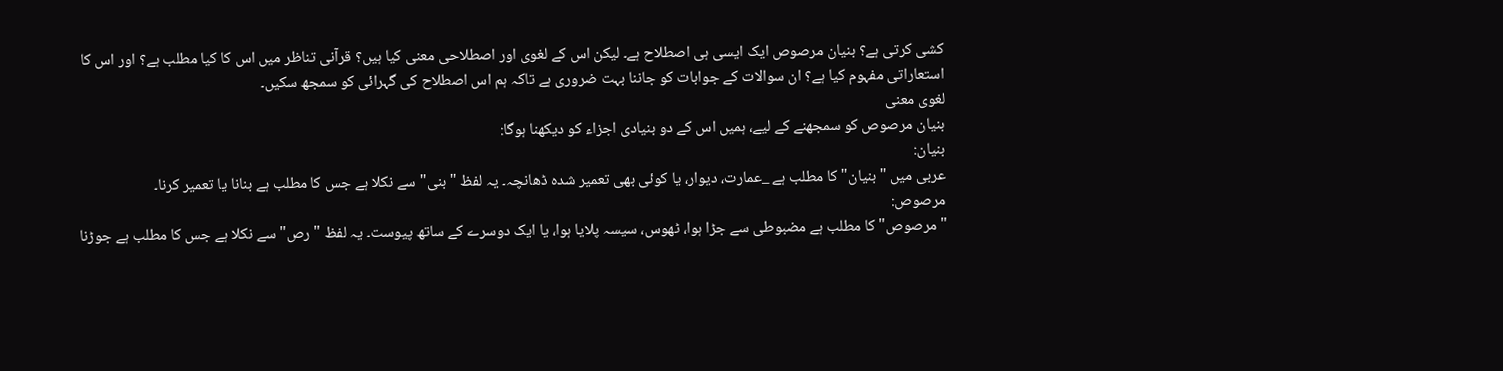کشی کرتی ہے؟ بنیان مرصوص ایک ایسی ہی اصطلاح ہے۔ لیکن اس کے لغوی اور اصطلاحی معنی کیا ہیں؟ قرآنی تناظر میں اس کا کیا مطلب ہے؟ اور اس کا استعاراتی مفہوم کیا ہے؟ ان سوالات کے جوابات کو جاننا بہت ضروری ہے تاکہ ہم اس اصطلاح کی گہرائی کو سمجھ سکیں۔
لغوی معنی
بنیان مرصوص کو سمجھنے کے لیے، ہمیں اس کے دو بنیادی اجزاء کو دیکھنا ہوگا:
بنیان:
عربی میں "بنیان" کا مطلب ہے _عمارت، دیوار، یا کوئی بھی تعمیر شدہ ڈھانچہ۔ یہ لفظ "بنی" سے نکلا ہے جس کا مطلب ہے بنانا یا تعمیر کرنا۔
مرصوص:
"مرصوص" کا مطلب ہے مضبوطی سے جڑا ہوا، ٹھوس، سیسہ پلایا ہوا، یا ایک دوسرے کے ساتھ پیوست۔ یہ لفظ "رص" سے نکلا ہے جس کا مطلب ہے جوڑنا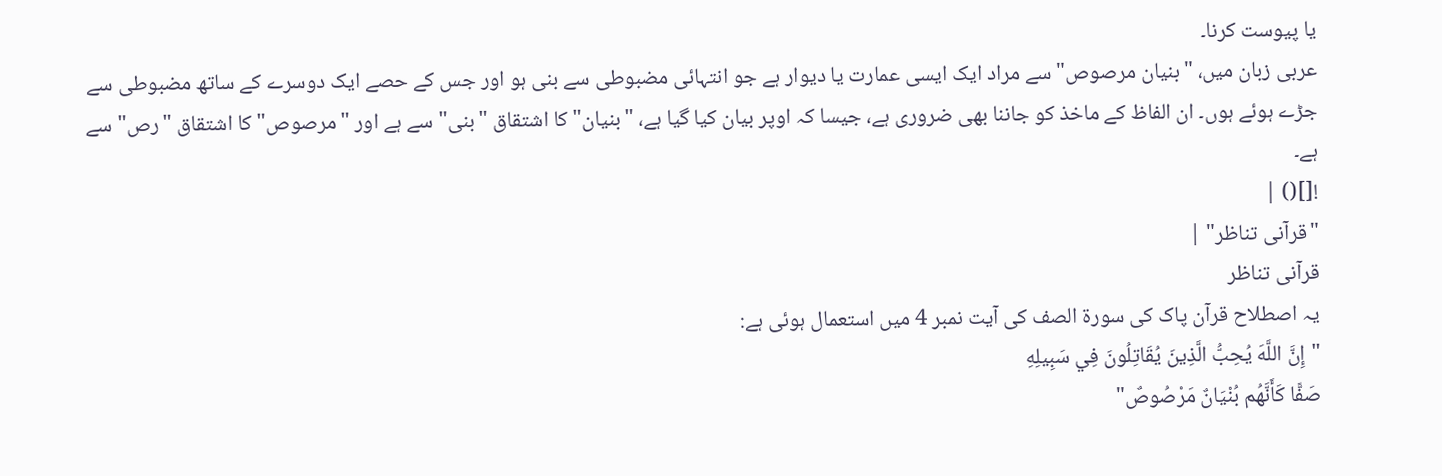یا پیوست کرنا۔
عربی زبان میں، "بنیان مرصوص" سے مراد ایک ایسی عمارت یا دیوار ہے جو انتہائی مضبوطی سے بنی ہو اور جس کے حصے ایک دوسرے کے ساتھ مضبوطی سے جڑے ہوئے ہوں۔ ان الفاظ کے ماخذ کو جاننا بھی ضروری ہے، جیسا کہ اوپر بیان کیا گیا ہے، "بنیان" کا اشتقاق "بنی" سے ہے اور "مرصوص" کا اشتقاق "رص" سے ہے۔
![]() |
"قرآنی تناظر" |
قرآنی تناظر
یہ اصطلاح قرآن پاک کی سورۃ الصف کی آیت نمبر 4 میں استعمال ہوئی ہے:
"إِنَّ اللَّهَ يُحِبُّ الَّذِينَ يُقَاتِلُونَ فِي سَبِيلِهِ
صَفًّا كَأَنَّهُم بُنْيَانٌ مَرْصُوصٌ"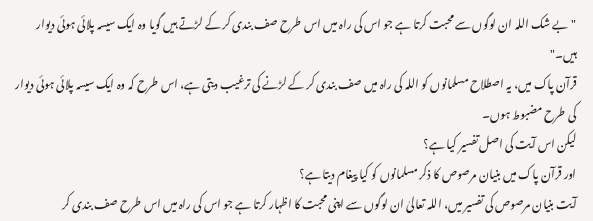"بے شک اللہ ان لوگوں سے محبت کرتا ہے جو اس کی راہ میں اس طرح صف بندی کر کے لڑتے ہیں گویا وہ ایک سیسہ پلائی ہوئی دیوار ہیں۔"
قرآن پاک میں، یہ اصطلاح مسلمانوں کو اللہ کی راہ میں صف بندی کر کے لڑنے کی ترغیب دیتی ہے، اس طرح کہ وہ ایک سیسہ پلائی ہوئی دیوار کی طرح مضبوط ہوں۔
لیکن اس آیت کی اصل تفسیر کیا ہے؟
اور قرآن پاک میں بنیان مرصوص کا ذکر مسلمانوں کو کیا پیغام دیتا ہے؟
آیت بنیان مرصوص کی تفسیر میں، اللہ تعالیٰ ان لوگوں سے اپنی محبت کا اظہار کرتا ہے جو اس کی راہ میں اس طرح صف بندی کر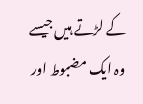کے لڑتے ہیں جیسے وہ ایک مضبوط اور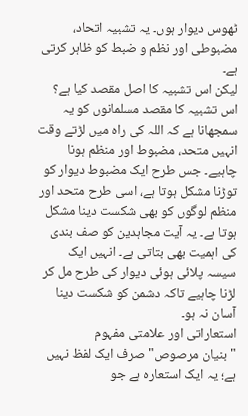ٹھوس دیوار ہوں۔ یہ تشبیہ اتحاد، مضبوطی اور نظم و ضبط کو ظاہر کرتی ہے۔
لیکن اس تشبیہ کا اصل مقصد کیا ہے؟
اس تشبیہ کا مقصد مسلمانوں کو یہ سمجھانا ہے کہ اللہ کی راہ میں لڑتے وقت انہیں متحد، مضبوط اور منظم ہونا چاہیے۔ جس طرح ایک مضبوط دیوار کو توڑنا مشکل ہوتا ہے، اسی طرح متحد اور منظم لوگوں کو بھی شکست دینا مشکل ہوتا ہے۔ یہ آیت مجاہدین کو صف بندی کی اہمیت بھی بتاتی ہے۔ انہیں ایک سیسہ پلائی ہوئی دیوار کی طرح مل کر لڑنا چاہیے تاکہ دشمن کو شکست دینا آسان نہ ہو۔
استعاراتی اور علامتی مفہوم
"بنیان مرصوص" صرف ایک لفظ نہیں ہے؛ یہ ایک استعارہ ہے جو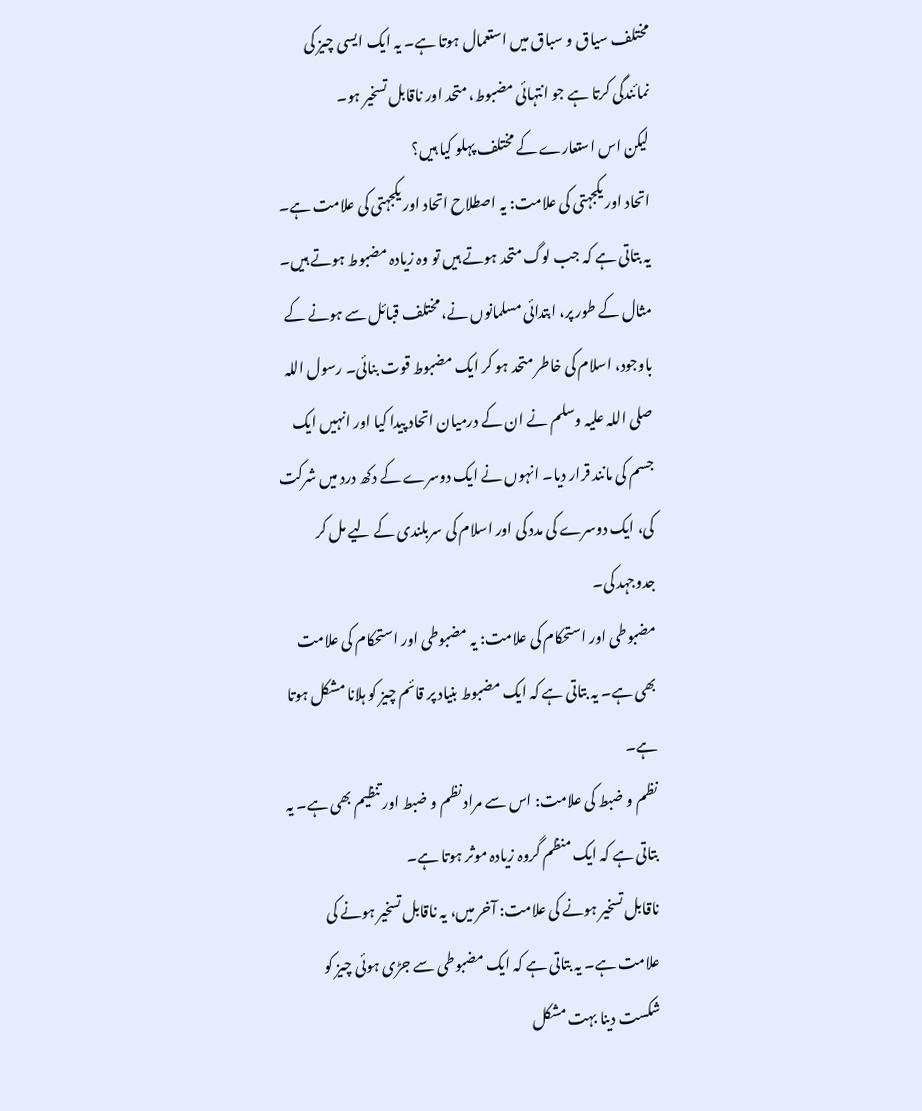مختلف سیاق و سباق میں استعمال ہوتا ہے۔ یہ ایک ایسی چیز کی نمائندگی کرتا ہے جو انتہائی مضبوط، متحد اور ناقابل تسخیر ہو۔
لیکن اس استعارے کے مختلف پہلو کیا ہیں؟
اتحاد اور یکجہتی کی علامت: یہ اصطلاح اتحاد اور یکجہتی کی علامت ہے۔ یہ بتاتی ہے کہ جب لوگ متحد ہوتے ہیں تو وہ زیادہ مضبوط ہوتے ہیں۔ مثال کے طور پر، ابتدائی مسلمانوں نے، مختلف قبائل سے ہونے کے باوجود، اسلام کی خاطر متحد ہو کر ایک مضبوط قوت بنائی۔ رسول اللہ صلی اللہ علیہ وسلم نے ان کے درمیان اتحاد پیدا کیا اور انہیں ایک جسم کی مانند قرار دیا۔ انہوں نے ایک دوسرے کے دکھ درد میں شرکت کی، ایک دوسرے کی مدد کی اور اسلام کی سربلندی کے لیے مل کر جدوجہد کی۔
مضبوطی اور استحکام کی علامت: یہ مضبوطی اور استحکام کی علامت بھی ہے۔ یہ بتاتی ہے کہ ایک مضبوط بنیاد پر قائم چیز کو ہلانا مشکل ہوتا ہے۔
نظم و ضبط کی علامت: اس سے مراد نظم و ضبط اور تنظیم بھی ہے۔ یہ بتاتی ہے کہ ایک منظم گروہ زیادہ موثر ہوتا ہے۔
ناقابل تسخیر ہونے کی علامت: آخر میں، یہ ناقابل تسخیر ہونے کی علامت ہے۔ یہ بتاتی ہے کہ ایک مضبوطی سے جڑی ہوئی چیز کو شکست دینا بہت مشکل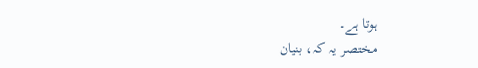ہوتا ہے۔
مختصر یہ کہ، بنیان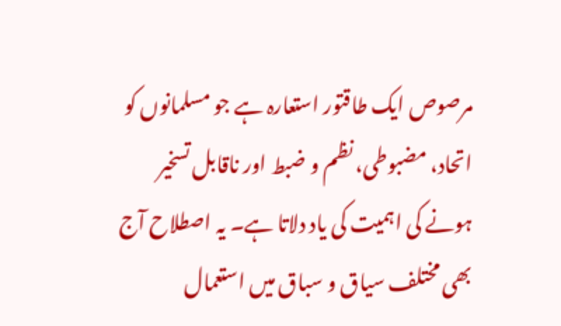مرصوص ایک طاقتور استعارہ ہے جو مسلمانوں کو اتحاد، مضبوطی، نظم و ضبط اور ناقابل تسخیر ہونے کی اہمیت کی یاد دلاتا ہے۔ یہ اصطلاح آج بھی مختلف سیاق و سباق میں استعمال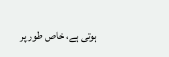ہوتی ہے، خاص طور پر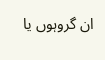ان گروہوں یا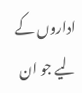اداروں کے لیے جو ان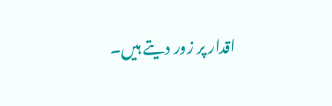اقدار پر زور دیتے ہیں۔